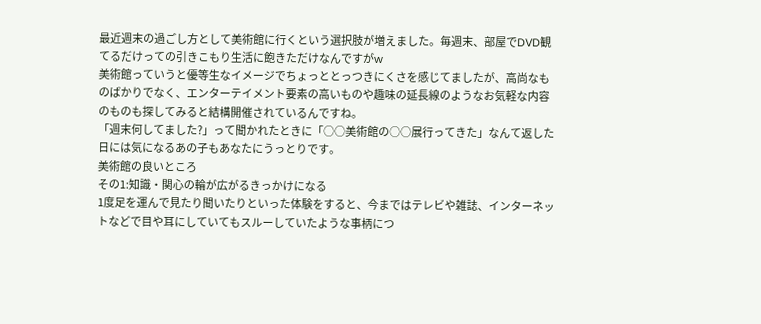最近週末の過ごし方として美術館に行くという選択肢が増えました。毎週末、部屋でDVD観てるだけっての引きこもり生活に飽きただけなんですがw
美術館っていうと優等生なイメージでちょっととっつきにくさを感じてましたが、高尚なものばかりでなく、エンターテイメント要素の高いものや趣味の延長線のようなお気軽な内容のものも探してみると結構開催されているんですね。
「週末何してました?」って聞かれたときに「○○美術館の○○展行ってきた」なんて返した日には気になるあの子もあなたにうっとりです。
美術館の良いところ
その1:知識・関心の輪が広がるきっかけになる
1度足を運んで見たり聞いたりといった体験をすると、今まではテレビや雑誌、インターネットなどで目や耳にしていてもスルーしていたような事柄につ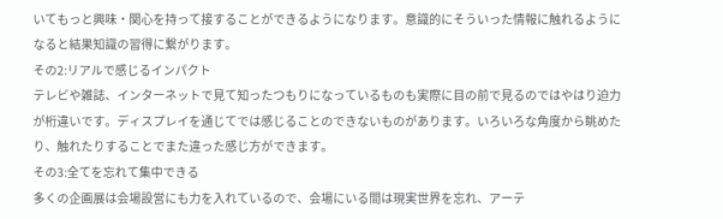いてもっと興味・関心を持って接することができるようになります。意識的にそういった情報に触れるようになると結果知識の習得に繋がります。
その2:リアルで感じるインパクト
テレビや雑誌、インターネットで見て知ったつもりになっているものも実際に目の前で見るのではやはり迫力が桁違いです。ディスプレイを通じてでは感じることのできないものがあります。いろいろな角度から眺めたり、触れたりすることでまた違った感じ方ができます。
その3:全てを忘れて集中できる
多くの企画展は会場設営にも力を入れているので、会場にいる間は現実世界を忘れ、アーテ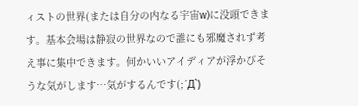ィストの世界(または自分の内なる宇宙w)に没頭できます。基本会場は静寂の世界なので誰にも邪魔されず考え事に集中できます。何かいいアイディアが浮かびそうな気がします…気がするんです(;´Д`)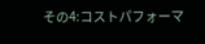その4:コストパフォーマ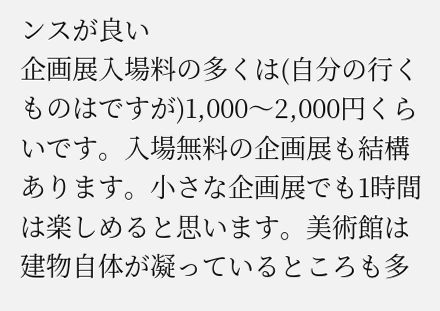ンスが良い
企画展入場料の多くは(自分の行くものはですが)1,000〜2,000円くらいです。入場無料の企画展も結構あります。小さな企画展でも1時間は楽しめると思います。美術館は建物自体が凝っているところも多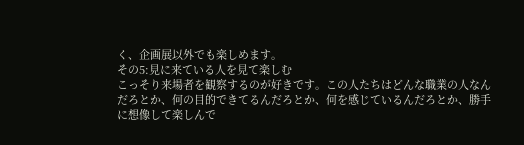く、企画展以外でも楽しめます。
その5:見に来ている人を見て楽しむ
こっそり来場者を観察するのが好きです。この人たちはどんな職業の人なんだろとか、何の目的できてるんだろとか、何を感じているんだろとか、勝手に想像して楽しんで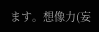ます。想像力(妄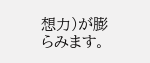想力)が膨らみます。